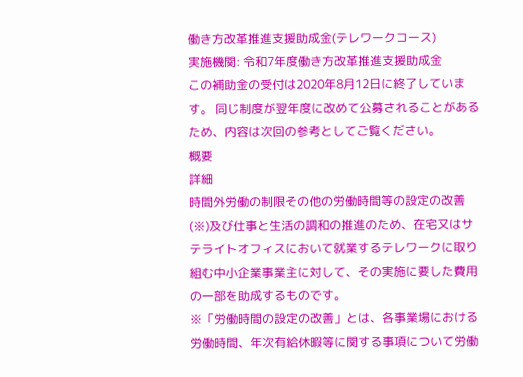働き方改革推進支援助成金(テレワークコース)
実施機関: 令和7年度働き方改革推進支援助成金
この補助金の受付は2020年8月12日に終了しています。 同じ制度が翌年度に改めて公募されることがあるため、内容は次回の参考としてご覧ください。
概要
詳細
時間外労働の制限その他の労働時間等の設定の改善(※)及び仕事と生活の調和の推進のため、在宅又はサテライトオフィスにおいて就業するテレワークに取り組む中小企業事業主に対して、その実施に要した費用の一部を助成するものです。
※「労働時間の設定の改善」とは、各事業場における労働時間、年次有給休暇等に関する事項について労働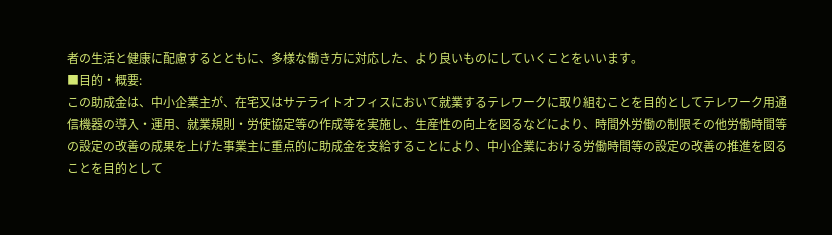者の生活と健康に配慮するとともに、多様な働き方に対応した、より良いものにしていくことをいいます。
■目的・概要:
この助成金は、中小企業主が、在宅又はサテライトオフィスにおいて就業するテレワークに取り組むことを目的としてテレワーク用通信機器の導入・運用、就業規則・労使協定等の作成等を実施し、生産性の向上を図るなどにより、時間外労働の制限その他労働時間等の設定の改善の成果を上げた事業主に重点的に助成金を支給することにより、中小企業における労働時間等の設定の改善の推進を図ることを目的として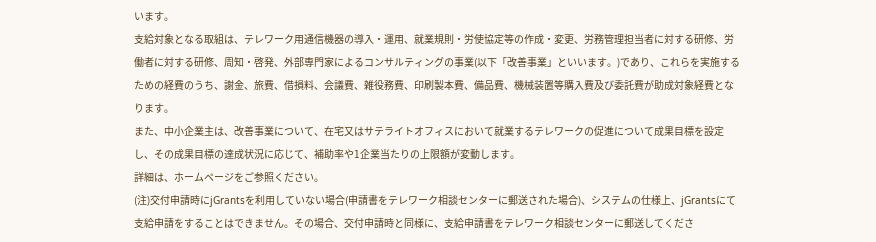います。
支給対象となる取組は、テレワーク用通信機器の導入・運用、就業規則・労使協定等の作成・変更、労務管理担当者に対する研修、労働者に対する研修、周知・啓発、外部専門家によるコンサルティングの事業(以下「改善事業」といいます。)であり、これらを実施するための経費のうち、謝金、旅費、借損料、会議費、雑役務費、印刷製本費、備品費、機械装置等購入費及び委託費が助成対象経費となります。
また、中小企業主は、改善事業について、在宅又はサテライトオフィスにおいて就業するテレワークの促進について成果目標を設定し、その成果目標の達成状況に応じて、補助率や1企業当たりの上限額が変動します。
詳細は、ホームページをご参照ください。
(注)交付申請時にjGrantsを利用していない場合(申請書をテレワーク相談センターに郵送された場合)、システムの仕様上、jGrantsにて支給申請をすることはできません。その場合、交付申請時と同様に、支給申請書をテレワーク相談センターに郵送してくださ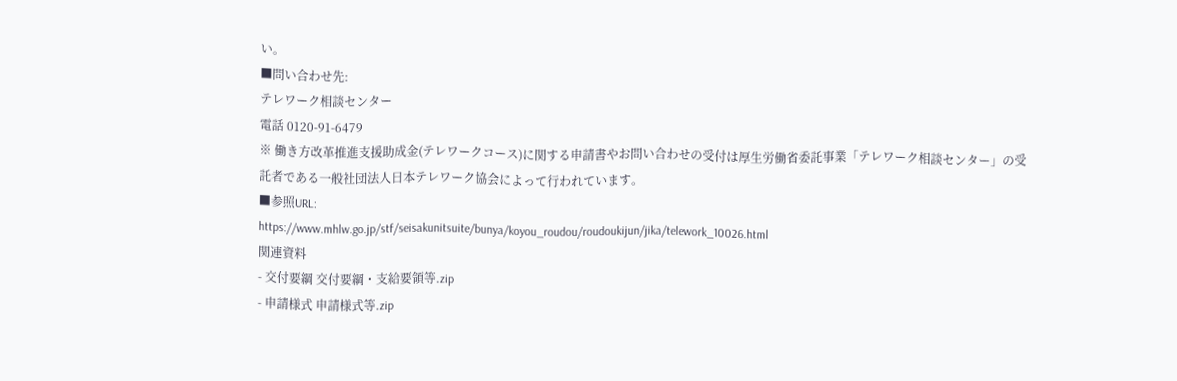い。
■問い合わせ先:
テレワーク相談センター
電話 0120-91-6479
※ 働き方改革推進支援助成金(テレワークコース)に関する申請書やお問い合わせの受付は厚生労働省委託事業「テレワーク相談センター」の受託者である一般社団法人日本テレワーク協会によって行われています。
■参照URL:
https://www.mhlw.go.jp/stf/seisakunitsuite/bunya/koyou_roudou/roudoukijun/jika/telework_10026.html
関連資料
- 交付要綱 交付要綱・支給要領等.zip
- 申請様式 申請様式等.zip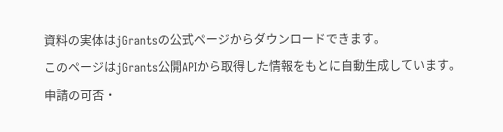資料の実体はjGrantsの公式ページからダウンロードできます。
このページはjGrants公開APIから取得した情報をもとに自動生成しています。 申請の可否・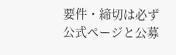要件・締切は必ず公式ページと公募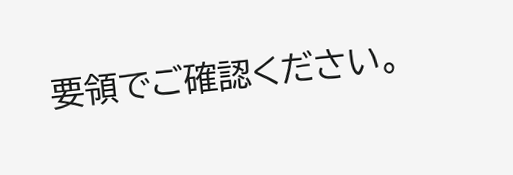要領でご確認ください。